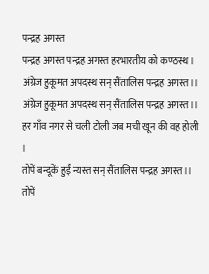पन्द्रह अगस्त
पन्द्रह अगस्त पन्द्रह अगस्त हरभारतीय को कण्ठस्थ ।
अंग्रेज हुकूमत अपदस्थ सन् सैंतालिस पन्द्रह अगस्त।।
अंग्रेज हुकूमत अपदस्थ सन् सैंतालिस पन्द्रह अगस्त।।
हर गाँव नगर से चली टोली जब मची खून की वह होली ।
तोपें बन्दूकें हुईं न्यस्त सन् सैंतालिस पन्द्रह अगस्त।।
तोपें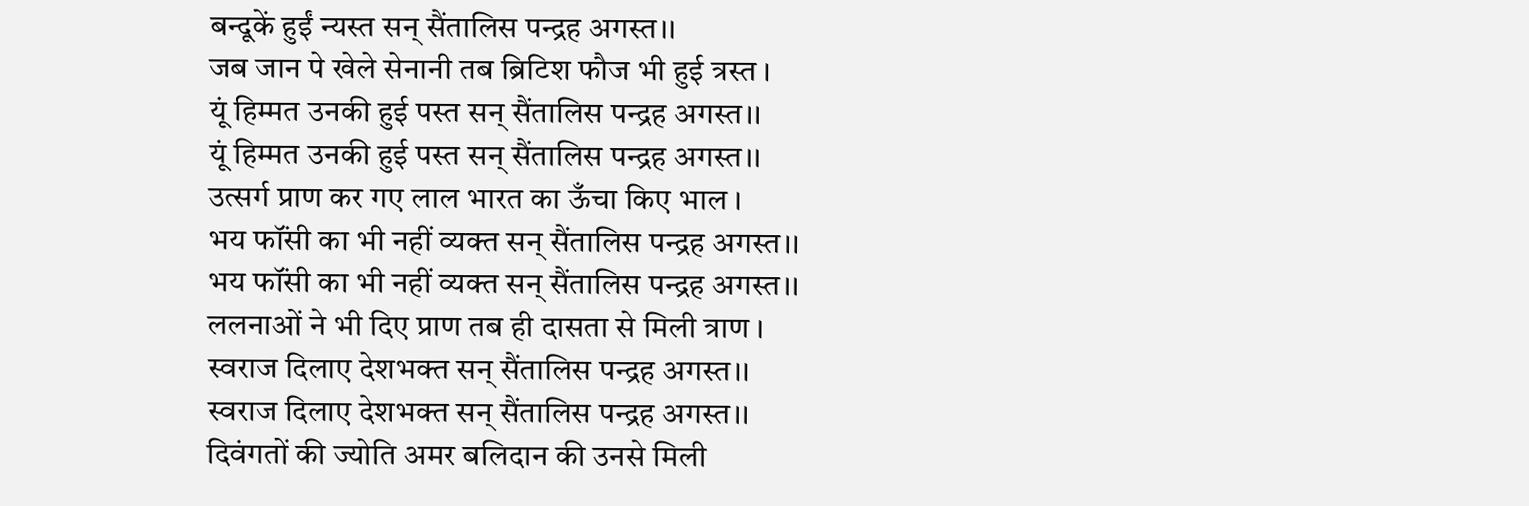बन्दूकें हुईं न्यस्त सन् सैंतालिस पन्द्रह अगस्त।।
जब जान पे खेले सेनानी तब ब्रिटिश फौज भी हुई त्रस्त ।
यूं हिम्मत उनकी हुई पस्त सन् सैंतालिस पन्द्रह अगस्त।।
यूं हिम्मत उनकी हुई पस्त सन् सैंतालिस पन्द्रह अगस्त।।
उत्सर्ग प्राण कर गए लाल भारत का ऊँचा किए भाल ।
भय फॉंसी का भी नहीं व्यक्त सन् सैंतालिस पन्द्रह अगस्त।।
भय फॉंसी का भी नहीं व्यक्त सन् सैंतालिस पन्द्रह अगस्त।।
ललनाओं ने भी दिए प्राण तब ही दासता से मिली त्राण ।
स्वराज दिलाए देशभक्त सन् सैंतालिस पन्द्रह अगस्त।।
स्वराज दिलाए देशभक्त सन् सैंतालिस पन्द्रह अगस्त।।
दिवंगतों की ज्योति अमर बलिदान की उनसे मिली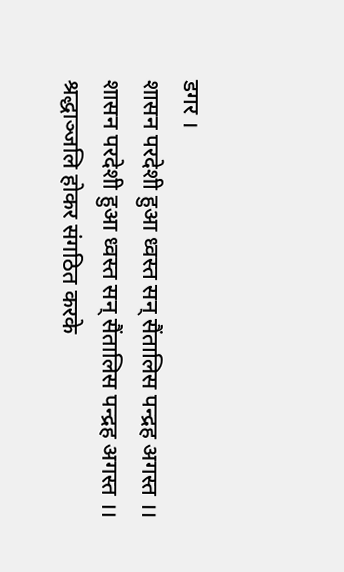डगर ।
शासन परदेशी हुआ ध्वस्त सन् सैंतालिस पन्द्रह अगस्त ।।
शासन परदेशी हुआ ध्वस्त सन् सैंतालिस पन्द्रह अगस्त ।।
श्रद्धाञ्जलि होकर संगठित करके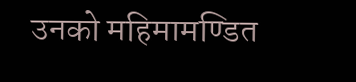उनको महिमामण्डित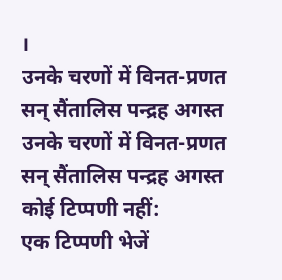।
उनके चरणों में विनत-प्रणत सन् सैंतालिस पन्द्रह अगस्त
उनके चरणों में विनत-प्रणत सन् सैंतालिस पन्द्रह अगस्त
कोई टिप्पणी नहीं:
एक टिप्पणी भेजें